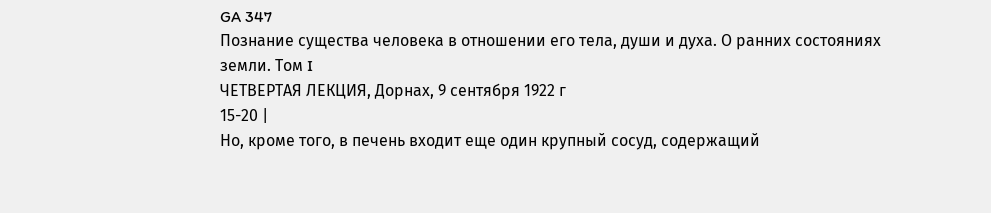GA 347
Познание существа человека в отношении его тела, души и духа. О ранних состояниях земли. Том I
ЧЕТВЕРТАЯ ЛЕКЦИЯ, Дорнах, 9 сентября 1922 г
15-20 |
Но, кроме того, в печень входит еще один крупный сосуд, содержащий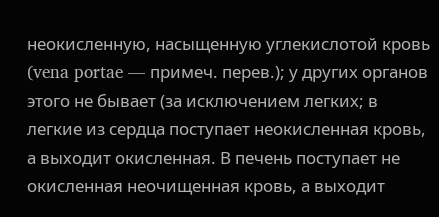неокисленную, насыщенную углекислотой кровь (vena portae — примеч. перев.); у других органов этого не бывает (за исключением легких; в легкие из сердца поступает неокисленная кровь, а выходит окисленная. В печень поступает не окисленная неочищенная кровь, а выходит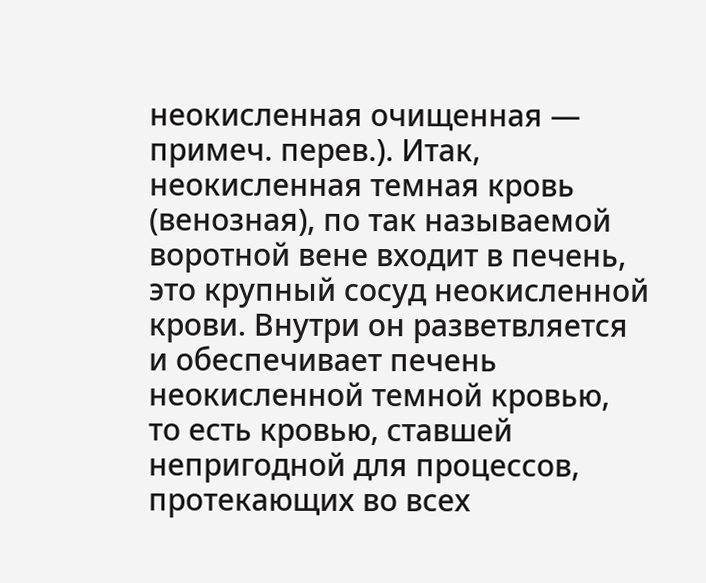неокисленная очищенная — примеч. перев.). Итак, неокисленная темная кровь (венозная), по так называемой воротной вене входит в печень, это крупный сосуд неокисленной крови. Внутри он разветвляется и обеспечивает печень неокисленной темной кровью, то есть кровью, ставшей непригодной для процессов, протекающих во всех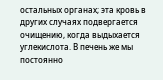остальных органах; эта кровь в других случаях подвергается очищению, когда выдыхается углекислота. В печень же мы постоянно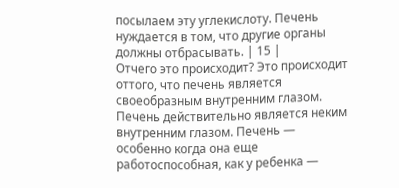посылаем эту углекислоту. Печень нуждается в том, что другие органы должны отбрасывать. | 15 |
Отчего это происходит? Это происходит оттого, что печень является своеобразным внутренним глазом. Печень действительно является неким внутренним глазом. Печень — особенно когда она еще работоспособная, как у ребенка —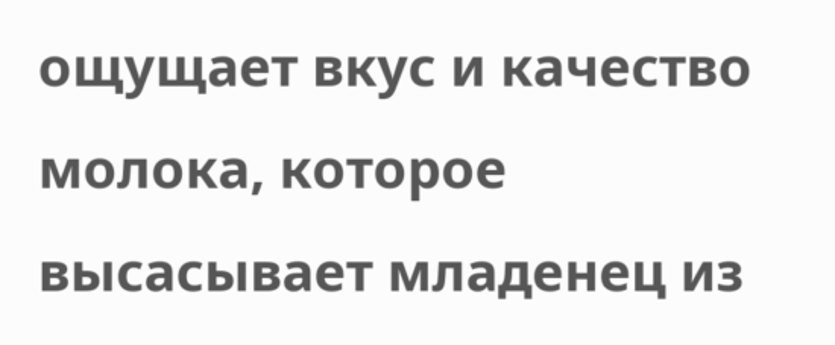ощущает вкус и качество молока, которое высасывает младенец из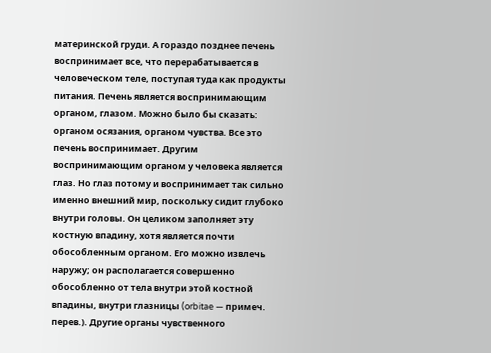материнской груди. А гораздо позднее печень воспринимает все, что перерабатывается в человеческом теле, поступая туда как продукты питания. Печень является воспринимающим органом, глазом. Можно было бы сказать: органом осязания, органом чувства. Все это печень воспринимает. Другим воспринимающим органом у человека является глаз. Но глаз потому и воспринимает так сильно именно внешний мир, поскольку сидит глубоко внутри головы. Он целиком заполняет эту костную впадину, хотя является почти обособленным органом. Его можно извлечь наружу; он располагается совершенно обособленно от тела внутри этой костной впадины, внутри глазницы (orbitae — примеч. перев.). Другие органы чувственного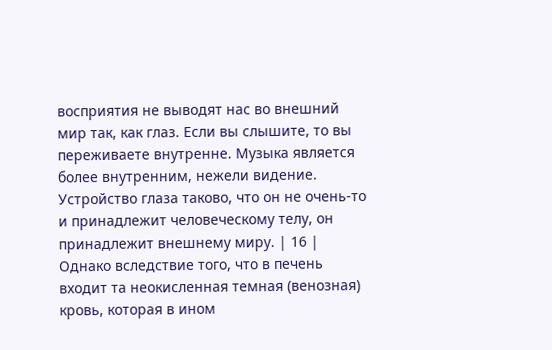восприятия не выводят нас во внешний мир так, как глаз. Если вы слышите, то вы переживаете внутренне. Музыка является более внутренним, нежели видение. Устройство глаза таково, что он не очень-то и принадлежит человеческому телу, он принадлежит внешнему миру. | 16 |
Однако вследствие того, что в печень входит та неокисленная темная (венозная) кровь, которая в ином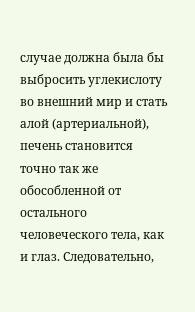случае должна была бы выбросить углекислоту во внешний мир и стать алой (артериальной), печень становится точно так же обособленной от остального человеческого тела, как и глаз. Следовательно,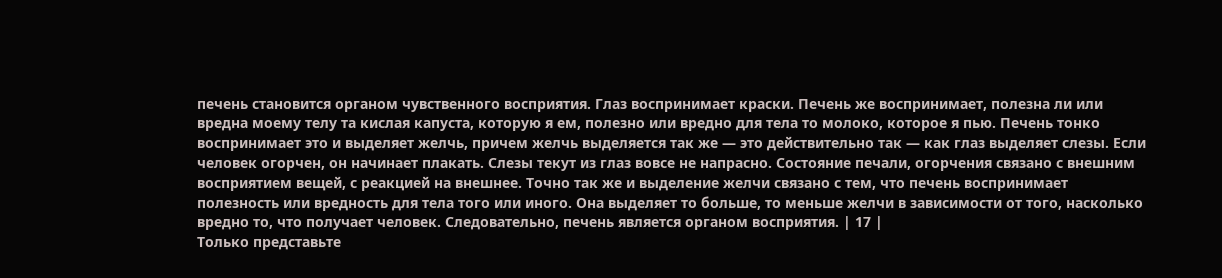печень становится органом чувственного восприятия. Глаз воспринимает краски. Печень же воспринимает, полезна ли или вредна моему телу та кислая капуста, которую я ем, полезно или вредно для тела то молоко, которое я пью. Печень тонко воспринимает это и выделяет желчь, причем желчь выделяется так же — это действительно так — как глаз выделяет слезы. Если человек огорчен, он начинает плакать. Слезы текут из глаз вовсе не напрасно. Состояние печали, огорчения связано с внешним восприятием вещей, с реакцией на внешнее. Точно так же и выделение желчи связано с тем, что печень воспринимает полезность или вредность для тела того или иного. Она выделяет то больше, то меньше желчи в зависимости от того, насколько вредно то, что получает человек. Следовательно, печень является органом восприятия. | 17 |
Только представьте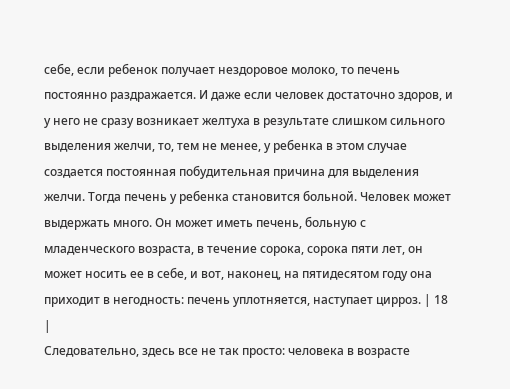себе, если ребенок получает нездоровое молоко, то печень постоянно раздражается. И даже если человек достаточно здоров, и у него не сразу возникает желтуха в результате слишком сильного выделения желчи, то, тем не менее, у ребенка в этом случае создается постоянная побудительная причина для выделения желчи. Тогда печень у ребенка становится больной. Человек может выдержать много. Он может иметь печень, больную с младенческого возраста, в течение сорока, сорока пяти лет, он может носить ее в себе, и вот, наконец, на пятидесятом году она приходит в негодность: печень уплотняется, наступает цирроз. | 18 |
Следовательно, здесь все не так просто: человека в возрасте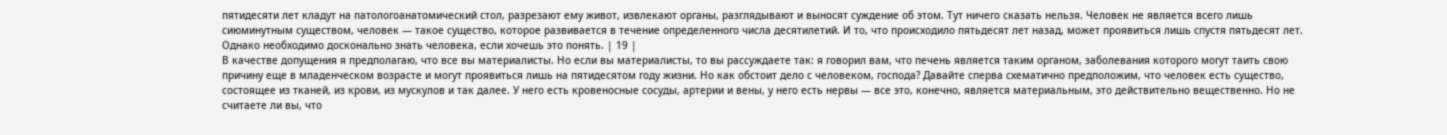пятидесяти лет кладут на патологоанатомический стол, разрезают ему живот, извлекают органы, разглядывают и выносят суждение об этом. Тут ничего сказать нельзя. Человек не является всего лишь сиюминутным существом, человек — такое существо, которое развивается в течение определенного числа десятилетий. И то, что происходило пятьдесят лет назад, может проявиться лишь спустя пятьдесят лет. Однако необходимо досконально знать человека, если хочешь это понять. | 19 |
В качестве допущения я предполагаю, что все вы материалисты. Но если вы материалисты, то вы рассуждаете так: я говорил вам, что печень является таким органом, заболевания которого могут таить свою причину еще в младенческом возрасте и могут проявиться лишь на пятидесятом году жизни. Но как обстоит дело с человеком, господа? Давайте сперва схематично предположим, что человек есть существо, состоящее из тканей, из крови, из мускулов и так далее. У него есть кровеносные сосуды, артерии и вены, у него есть нервы — все это, конечно, является материальным, это действительно вещественно. Но не считаете ли вы, что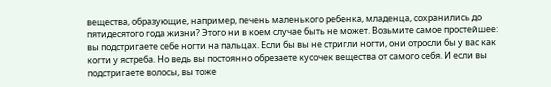вещества, образующие, например, печень маленького ребенка, младенца, сохранились до пятидесятого года жизни? Этого ни в коем случае быть не может. Возьмите самое простейшее: вы подстригаете себе ногти на пальцах. Если бы вы не стригли ногти, они отросли бы у вас как когти у ястреба. Но ведь вы постоянно обрезаете кусочек вещества от самого себя. И если вы подстригаете волосы, вы тоже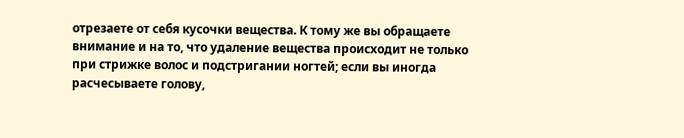отрезаете от себя кусочки вещества. К тому же вы обращаете внимание и на то, что удаление вещества происходит не только при стрижке волос и подстригании ногтей; если вы иногда расчесываете голову,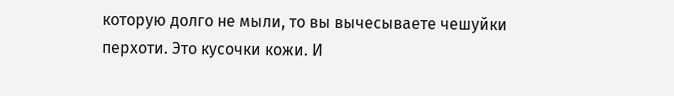которую долго не мыли, то вы вычесываете чешуйки перхоти. Это кусочки кожи. И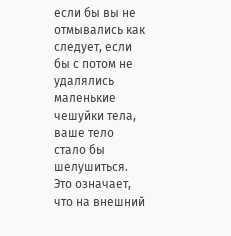если бы вы не отмывались как следует, если бы с потом не удалялись маленькие чешуйки тела, ваше тело стало бы шелушиться. Это означает, что на внешний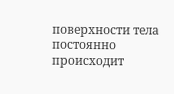поверхности тела постоянно происходит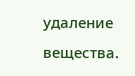удаление вещества.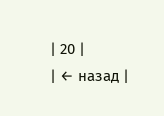| 20 |
| ← назад |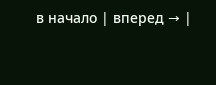в начало | вперед → |